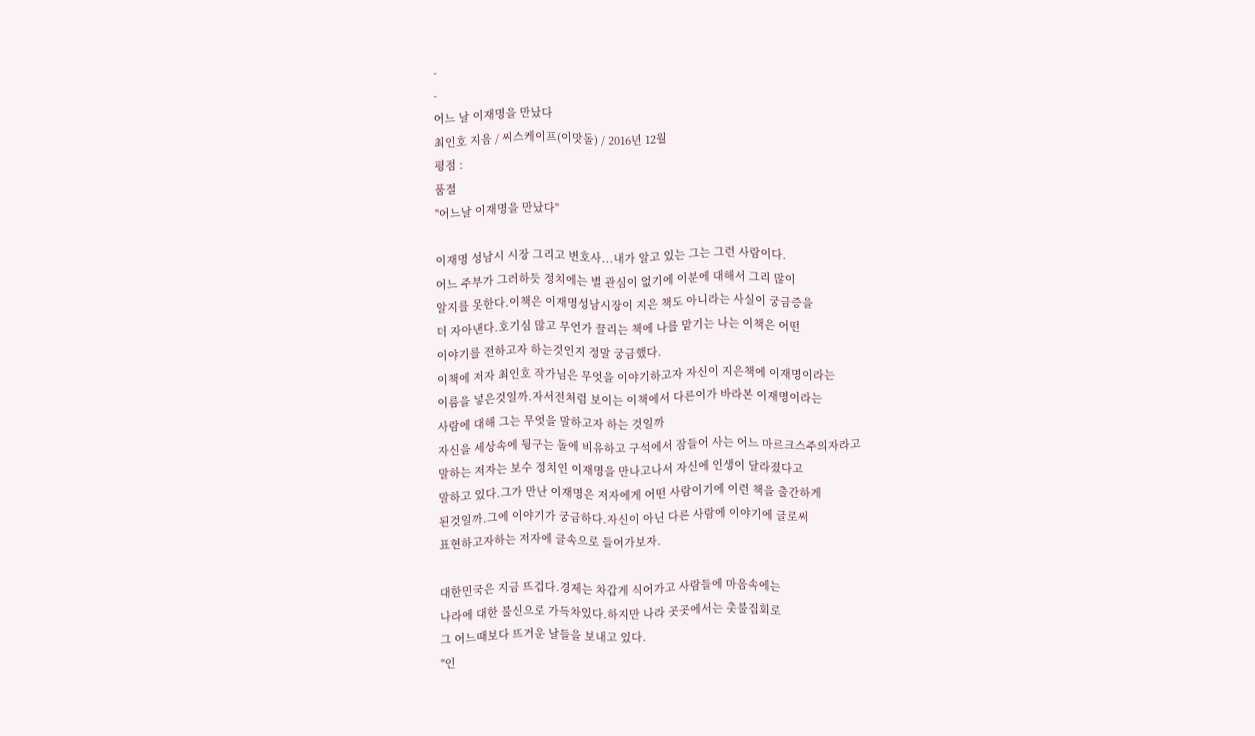-
-
어느 날 이재명을 만났다
최인호 지음 / 씨스케이프(이맛돌) / 2016년 12월
평점 :
품절
"어느날 이재명을 만났다"

이재명 성남시 시장 그리고 변호사...내가 알고 있는 그는 그런 사람이다.
어느 주부가 그러하듯 정치에는 별 관심이 없기에 이분에 대해서 그리 많이
알지를 못한다.이책은 이재명성남시장이 지은 책도 아니라는 사실이 궁금증을
더 자아낸다.호기심 많고 무언가 끌리는 책에 나를 맡기는 나는 이책은 어떤
이야기를 전하고자 하는것인지 정말 궁금했다.
이책에 저자 최인호 작가님은 무엇을 이야기하고자 자신이 지은책에 이재명이라는
이름을 넣은것일까.자서전처럼 보이는 이책에서 다른이가 바라본 이재명이라는
사람에 대해 그는 무엇을 말하고자 하는 것일까
자신을 세상속에 뒹구는 돌에 비유하고 구석에서 잠들어 사는 어느 마르크스주의자라고
말하는 저자는 보수 정치인 이재명을 만나고나서 자신에 인생이 달라졌다고
말하고 있다.그가 만난 이재명은 저자에게 어떤 사람이기에 이런 책을 출간하게
된것일까.그에 이야기가 궁금하다.자신이 아닌 다른 사람에 이야기에 글로써
표현하고자하는 저자에 글속으로 들어가보자.

대한민국은 지금 뜨겁다.경제는 차갑게 식어가고 사람들에 마음속에는
나라에 대한 불신으로 가득차있다.하지만 나라 곳곳에서는 촛불집회로
그 어느때보다 뜨거운 날들을 보내고 있다.
"인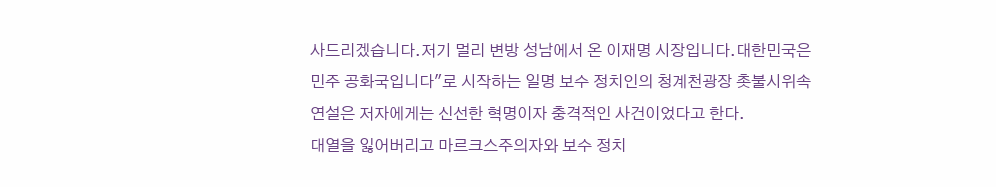사드리겠습니다.저기 멀리 변방 성남에서 온 이재명 시장입니다.대한민국은
민주 공화국입니다"로 시작하는 일명 보수 정치인의 청계천광장 촛불시위속
연설은 저자에게는 신선한 혁명이자 충격적인 사건이었다고 한다.
대열을 잃어버리고 마르크스주의자와 보수 정치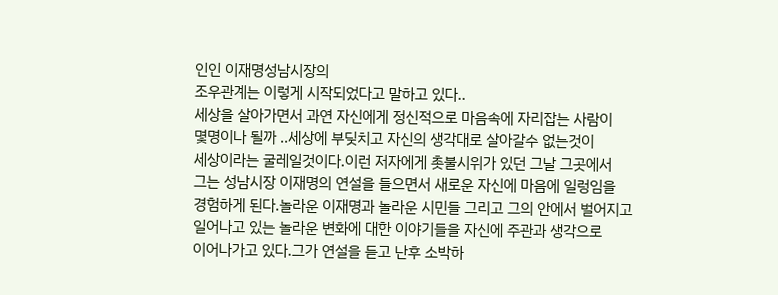인인 이재명성남시장의
조우관계는 이렇게 시작되었다고 말하고 있다..
세상을 살아가면서 과연 자신에게 정신적으로 마음속에 자리잡는 사람이
몇명이나 될까 ..세상에 부딪치고 자신의 생각대로 살아갈수 없는것이
세상이라는 굴레일것이다.이런 저자에게 촛불시위가 있던 그날 그곳에서
그는 성남시장 이재명의 연설을 들으면서 새로운 자신에 마음에 일렁임을
경험하게 된다.놀라운 이재명과 놀라운 시민들 그리고 그의 안에서 벌어지고
일어나고 있는 놀라운 변화에 대한 이야기들을 자신에 주관과 생각으로
이어나가고 있다.그가 연설을 듣고 난후 소박하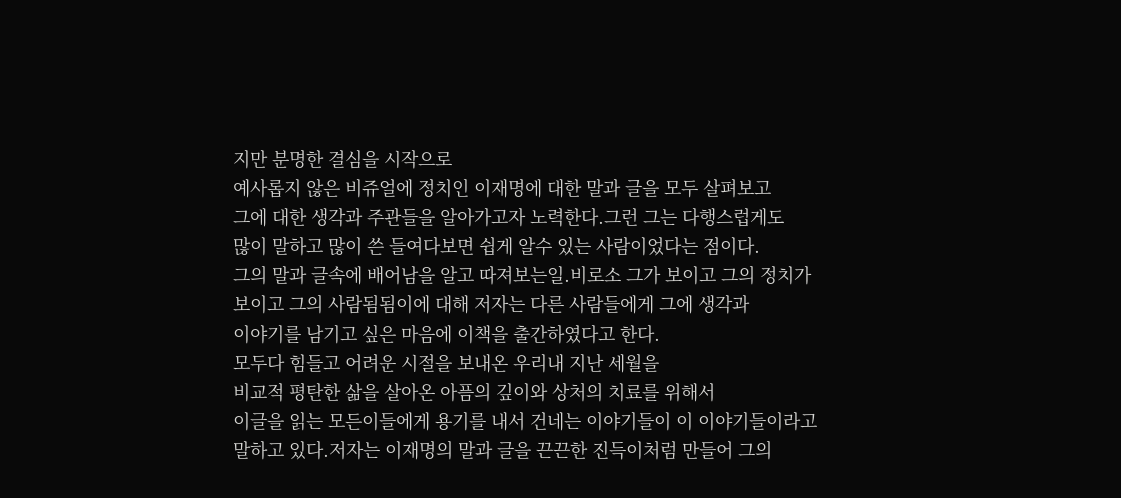지만 분명한 결심을 시작으로
예사롭지 않은 비쥬얼에 정치인 이재명에 대한 말과 글을 모두 살펴보고
그에 대한 생각과 주관들을 알아가고자 노력한다.그런 그는 다행스럽게도
많이 말하고 많이 쓴 들여다보면 쉽게 알수 있는 사람이었다는 점이다.
그의 말과 글속에 배어남을 알고 따져보는일.비로소 그가 보이고 그의 정치가
보이고 그의 사람됨됨이에 대해 저자는 다른 사람들에게 그에 생각과
이야기를 남기고 싶은 마음에 이책을 출간하였다고 한다.
모두다 힘들고 어려운 시절을 보내온 우리내 지난 세월을
비교적 평탄한 삶을 살아온 아픔의 깊이와 상처의 치료를 위해서
이글을 읽는 모든이들에게 용기를 내서 건네는 이야기들이 이 이야기들이라고
말하고 있다.저자는 이재명의 말과 글을 끈끈한 진득이처럼 만들어 그의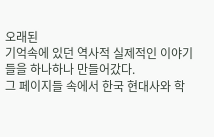오래된
기억속에 있던 역사적 실제적인 이야기들을 하나하나 만들어갔다.
그 페이지들 속에서 한국 현대사와 학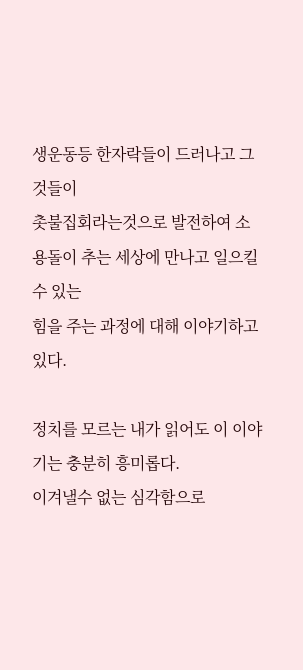생운동등 한자락들이 드러나고 그것들이
촛불집회라는것으로 발전하여 소용돌이 추는 세상에 만나고 일으킬수 있는
힘을 주는 과정에 대해 이야기하고 있다.

정치를 모르는 내가 읽어도 이 이야기는 충분히 흥미롭다.
이겨낼수 없는 심각함으로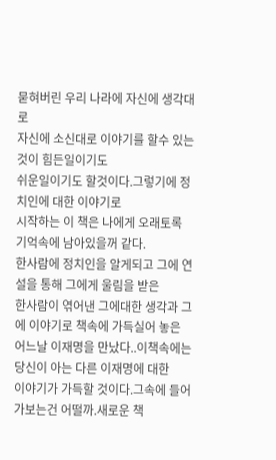묻혀버린 우리 나라에 자신에 생각대로
자신에 소신대로 이야기를 할수 있는것이 힘든일이기도
쉬운일이기도 할것이다.그렇기에 정치인에 대한 이야기로
시작하는 이 책은 나에게 오래토록 기억속에 남아있을꺼 같다.
한사람에 정치인을 알게되고 그에 연설을 통해 그에게 울림을 받은
한사람이 엮어낸 그에대한 생각과 그에 이야기로 책속에 가득실어 놓은
어느날 이재명을 만났다..이책속에는 당신이 아는 다른 이재명에 대한
이야기가 가득할 것이다.그속에 들어가보는건 어떨까.새로운 책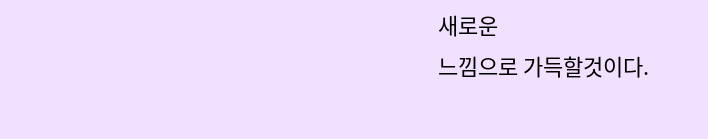새로운
느낌으로 가득할것이다.